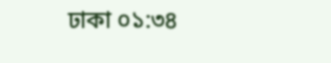ঢাকা ০১:৩৪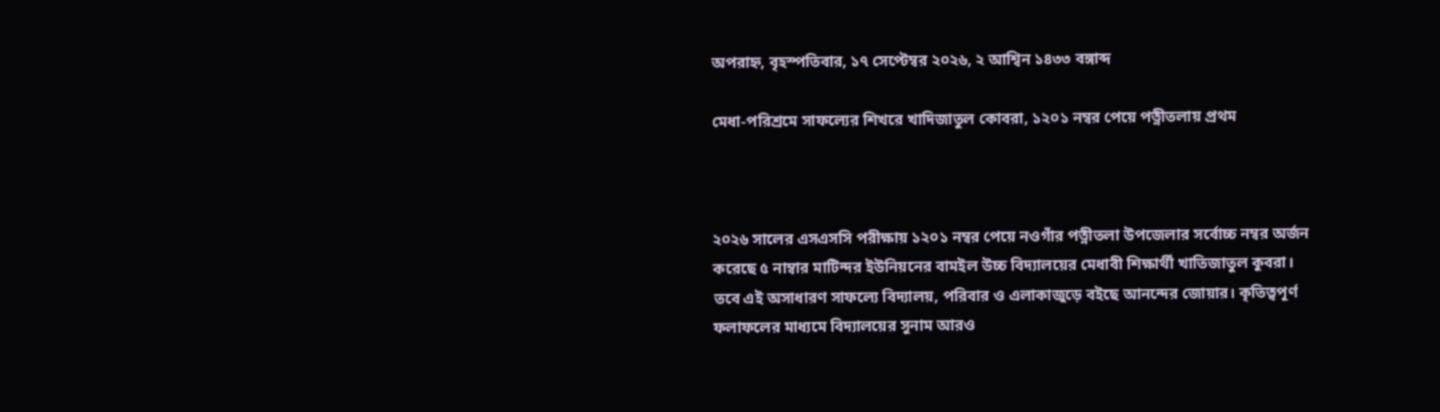অপরাহ্ন, বৃহস্পতিবার, ১৭ সেপ্টেম্বর ২০২৬, ২ আশ্বিন ১৪৩৩ বঙ্গাব্দ

মেধা-পরিশ্রমে সাফল্যের শিখরে খাদিজাতুল কোবরা, ১২০১ নম্বর পেয়ে পত্নীতলায় প্রথম



২০২৬ সালের এসএসসি পরীক্ষায় ১২০১ নম্বর পেয়ে নওগাঁর পত্নীতলা উপজেলার সর্বোচ্চ নম্বর অর্জন করেছে ৫ নাম্বার মাটিন্দর ইউনিয়নের বামইল উচ্চ বিদ্যালয়ের মেধাবী শিক্ষার্থী খাতিজাতুল কুবরা। তবে এই অসাধারণ সাফল্যে বিদ্যালয়, পরিবার ও এলাকাজুড়ে বইছে আনন্দের জোয়ার। কৃতিত্বপূর্ণ ফলাফলের মাধ্যমে বিদ্যালয়ের সুনাম আরও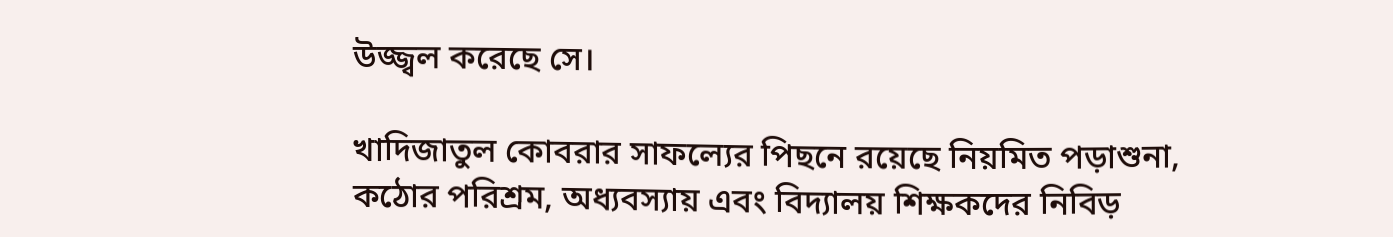উজ্জ্বল করেছে সে।

খাদিজাতুল কোবরার সাফল্যের পিছনে রয়েছে নিয়মিত পড়াশুনা, কঠোর পরিশ্রম, অধ্যবস্যায় এবং বিদ্যালয় শিক্ষকদের নিবিড়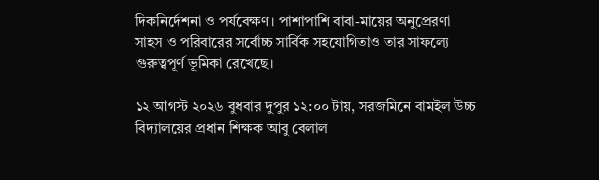দিকনির্দেশনা ও পর্যবেক্ষণ। পাশাপাশি বাবা-মায়ের অনুপ্রেরণা সাহস ও পরিবারের সর্বোচ্চ সার্বিক সহযোগিতাও তার সাফল্যে গুরুত্বপূর্ণ ভূমিকা রেখেছে।

১২ আগস্ট ২০২৬ বুধবার দুপুর ১২:০০ টায়, সরজমিনে বামইল উচ্চ বিদ্যালয়ের প্রধান শিক্ষক আবু বেলাল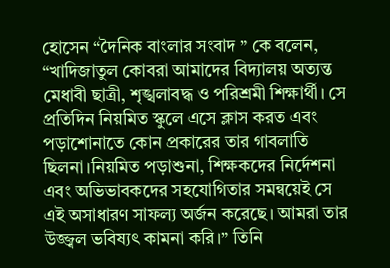হোসেন “দৈনিক বাংলার সংবাদ ” কে বলেন, “খাদিজাতুল কোবরা আমাদের বিদ্যালয় অত্যন্ত মেধাবী ছাত্রী, শৃঙ্খলাবদ্ধ ও পরিশ্রমী শিক্ষার্থী। সে প্রতিদিন নিয়মিত স্কুলে এসে ক্লাস করত এবং পড়াশোনাতে কোন প্রকারের তার গাবলাতি ছিলনা।নিয়মিত পড়াশুনা, শিক্ষকদের নির্দেশনা এবং অভিভাবকদের সহযোগিতার সমন্বয়েই সে এই অসাধারণ সাফল্য অর্জন করেছে। আমরা তার উজ্জ্বল ভবিষ্যৎ কামনা করি।” তিনি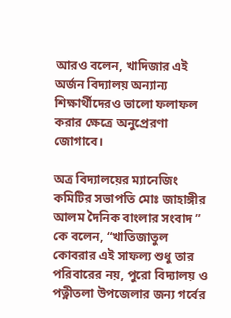আরও বলেন, খাদিজার এই অর্জন বিদ্যালয় অন্যান্য শিক্ষার্থীদেরও ভালো ফলাফল করার ক্ষেত্রে অনুপ্রেরণা জোগাবে।

অত্র বিদ্যালয়ের ম্যানেজিং কমিটির সভাপতি মোঃ জাহাঙ্গীর আলম দৈনিক বাংলার সংবাদ ” কে বলেন, “খাতিজাতুল কোবরার এই সাফল্য শুধু তার পরিবারের নয়, পুরো বিদ্যালয় ও পত্নীতলা উপজেলার জন্য গর্বের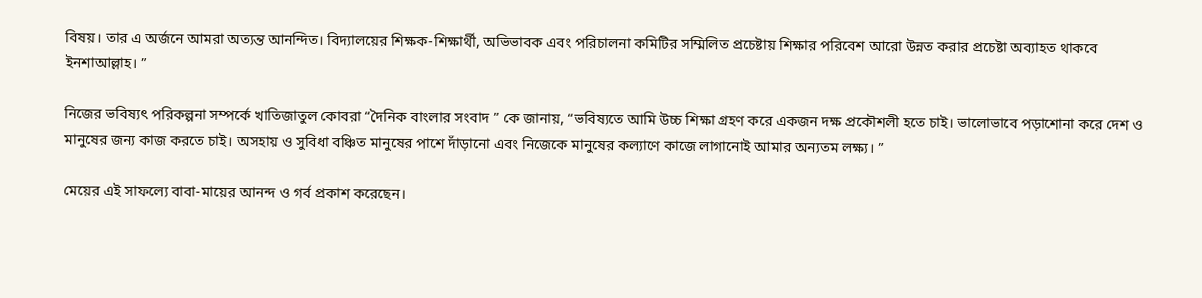বিষয়। তার এ অর্জনে আমরা অত্যন্ত আনন্দিত। বিদ্যালয়ের শিক্ষক-শিক্ষার্থী, অভিভাবক এবং পরিচালনা কমিটির সম্মিলিত প্রচেষ্টায় শিক্ষার পরিবেশ আরো উন্নত করার প্রচেষ্টা অব্যাহত থাকবে ইনশাআল্লাহ। ”

নিজের ভবিষ্যৎ পরিকল্পনা সম্পর্কে খাতিজাতুল কোবরা “দৈনিক বাংলার সংবাদ ” কে জানায়, “ভবিষ্যতে আমি উচ্চ শিক্ষা গ্রহণ করে একজন দক্ষ প্রকৌশলী হতে চাই। ভালোভাবে পড়াশোনা করে দেশ ও মানুষের জন্য কাজ করতে চাই। অসহায় ও সুবিধা বঞ্চিত মানুষের পাশে দাঁড়ানো এবং নিজেকে মানুষের কল্যাণে কাজে লাগানোই আমার অন্যতম লক্ষ্য। ”

মেয়ের এই সাফল্যে বাবা-মায়ের আনন্দ ও গর্ব প্রকাশ করেছেন।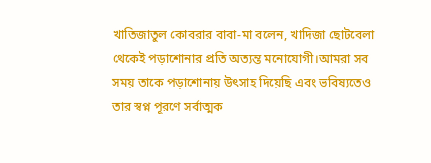খাতিজাতুল কোবরার বাবা-মা বলেন, খাদিজা ছোটবেলা থেকেই পড়াশোনার প্রতি অত্যন্ত মনোযোগী।আমরা সব সময় তাকে পড়াশোনায় উৎসাহ দিয়েছি এবং ভবিষ্যতেও তার স্বপ্ন পূরণে সর্বাত্মক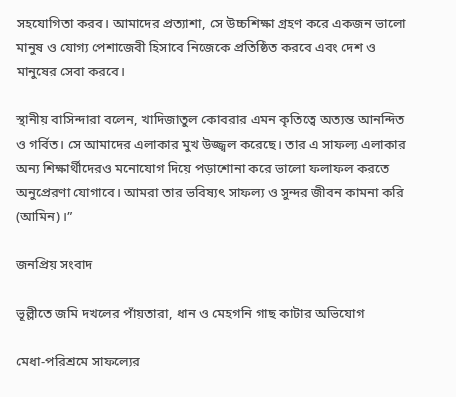সহযোগিতা করব। আমাদের প্রত্যাশা, সে উচ্চশিক্ষা গ্রহণ করে একজন ভালো মানুষ ও যোগ্য পেশাজেবী হিসাবে নিজেকে প্রতিষ্ঠিত করবে এবং দেশ ও মানুষের সেবা করবে।

স্থানীয় বাসিন্দারা বলেন, খাদিজাতুল কোবরার এমন কৃতিত্বে অত্যন্ত আনন্দিত ও গর্বিত। সে আমাদের এলাকার মুখ উজ্জ্বল করেছে। তার এ সাফল্য এলাকার অন্য শিক্ষার্থীদেরও মনোযোগ দিয়ে পড়াশোনা করে ভালো ফলাফল করতে অনুপ্রেরণা যোগাবে। আমরা তার ভবিষ্যৎ সাফল্য ও সুন্দর জীবন কামনা করি (আমিন)।”

জনপ্রিয় সংবাদ

ভূল্লীতে জমি দখলের পাঁয়তারা, ধান ও মেহগনি গাছ কাটার অভিযোগ

মেধা-পরিশ্রমে সাফল্যের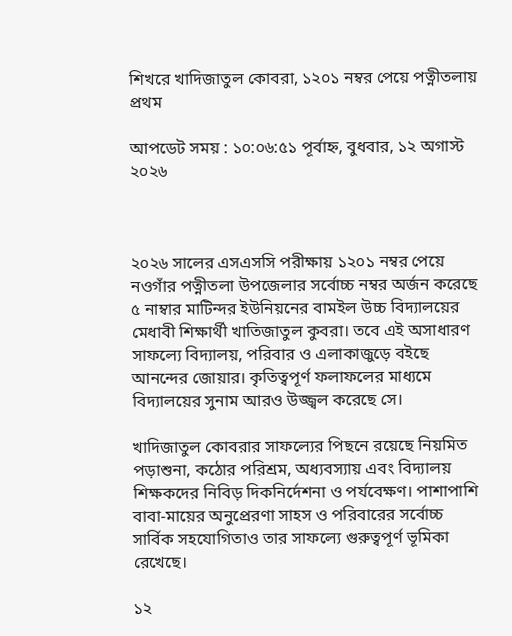শিখরে খাদিজাতুল কোবরা, ১২০১ নম্বর পেয়ে পত্নীতলায় প্রথম

আপডেট সময় : ১০:০৬:৫১ পূর্বাহ্ন, বুধবার, ১২ অগাস্ট ২০২৬



২০২৬ সালের এসএসসি পরীক্ষায় ১২০১ নম্বর পেয়ে নওগাঁর পত্নীতলা উপজেলার সর্বোচ্চ নম্বর অর্জন করেছে ৫ নাম্বার মাটিন্দর ইউনিয়নের বামইল উচ্চ বিদ্যালয়ের মেধাবী শিক্ষার্থী খাতিজাতুল কুবরা। তবে এই অসাধারণ সাফল্যে বিদ্যালয়, পরিবার ও এলাকাজুড়ে বইছে আনন্দের জোয়ার। কৃতিত্বপূর্ণ ফলাফলের মাধ্যমে বিদ্যালয়ের সুনাম আরও উজ্জ্বল করেছে সে।

খাদিজাতুল কোবরার সাফল্যের পিছনে রয়েছে নিয়মিত পড়াশুনা, কঠোর পরিশ্রম, অধ্যবস্যায় এবং বিদ্যালয় শিক্ষকদের নিবিড় দিকনির্দেশনা ও পর্যবেক্ষণ। পাশাপাশি বাবা-মায়ের অনুপ্রেরণা সাহস ও পরিবারের সর্বোচ্চ সার্বিক সহযোগিতাও তার সাফল্যে গুরুত্বপূর্ণ ভূমিকা রেখেছে।

১২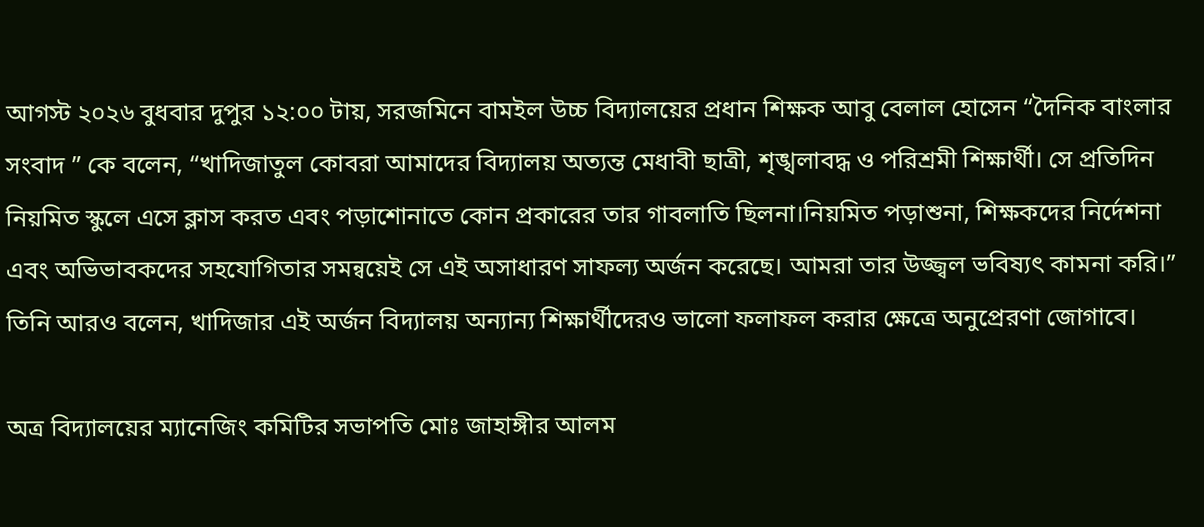আগস্ট ২০২৬ বুধবার দুপুর ১২:০০ টায়, সরজমিনে বামইল উচ্চ বিদ্যালয়ের প্রধান শিক্ষক আবু বেলাল হোসেন “দৈনিক বাংলার সংবাদ ” কে বলেন, “খাদিজাতুল কোবরা আমাদের বিদ্যালয় অত্যন্ত মেধাবী ছাত্রী, শৃঙ্খলাবদ্ধ ও পরিশ্রমী শিক্ষার্থী। সে প্রতিদিন নিয়মিত স্কুলে এসে ক্লাস করত এবং পড়াশোনাতে কোন প্রকারের তার গাবলাতি ছিলনা।নিয়মিত পড়াশুনা, শিক্ষকদের নির্দেশনা এবং অভিভাবকদের সহযোগিতার সমন্বয়েই সে এই অসাধারণ সাফল্য অর্জন করেছে। আমরা তার উজ্জ্বল ভবিষ্যৎ কামনা করি।” তিনি আরও বলেন, খাদিজার এই অর্জন বিদ্যালয় অন্যান্য শিক্ষার্থীদেরও ভালো ফলাফল করার ক্ষেত্রে অনুপ্রেরণা জোগাবে।

অত্র বিদ্যালয়ের ম্যানেজিং কমিটির সভাপতি মোঃ জাহাঙ্গীর আলম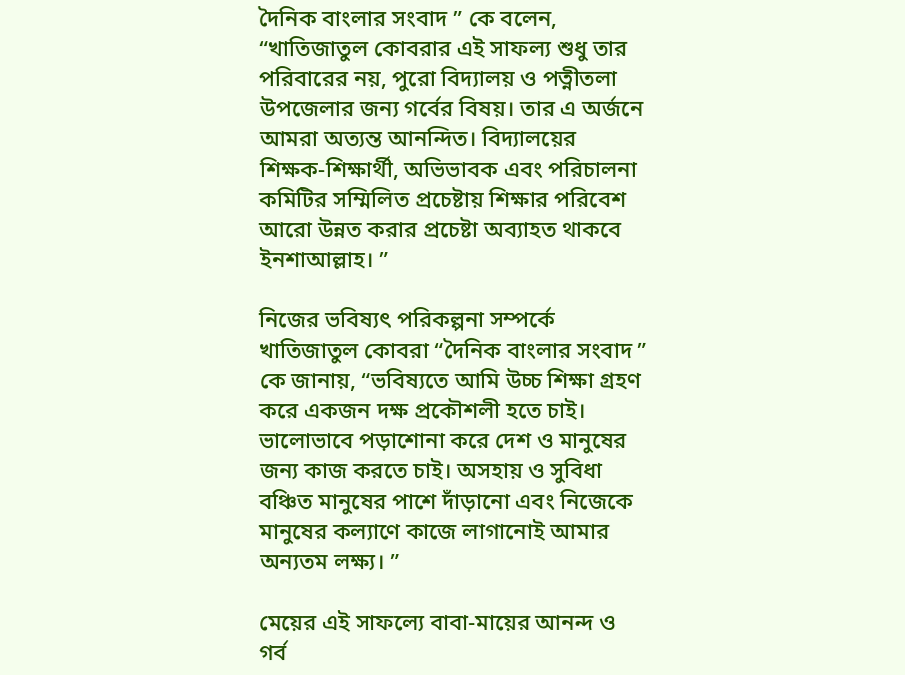দৈনিক বাংলার সংবাদ ” কে বলেন, “খাতিজাতুল কোবরার এই সাফল্য শুধু তার পরিবারের নয়, পুরো বিদ্যালয় ও পত্নীতলা উপজেলার জন্য গর্বের বিষয়। তার এ অর্জনে আমরা অত্যন্ত আনন্দিত। বিদ্যালয়ের শিক্ষক-শিক্ষার্থী, অভিভাবক এবং পরিচালনা কমিটির সম্মিলিত প্রচেষ্টায় শিক্ষার পরিবেশ আরো উন্নত করার প্রচেষ্টা অব্যাহত থাকবে ইনশাআল্লাহ। ”

নিজের ভবিষ্যৎ পরিকল্পনা সম্পর্কে খাতিজাতুল কোবরা “দৈনিক বাংলার সংবাদ ” কে জানায়, “ভবিষ্যতে আমি উচ্চ শিক্ষা গ্রহণ করে একজন দক্ষ প্রকৌশলী হতে চাই। ভালোভাবে পড়াশোনা করে দেশ ও মানুষের জন্য কাজ করতে চাই। অসহায় ও সুবিধা বঞ্চিত মানুষের পাশে দাঁড়ানো এবং নিজেকে মানুষের কল্যাণে কাজে লাগানোই আমার অন্যতম লক্ষ্য। ”

মেয়ের এই সাফল্যে বাবা-মায়ের আনন্দ ও গর্ব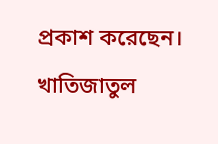প্রকাশ করেছেন। খাতিজাতুল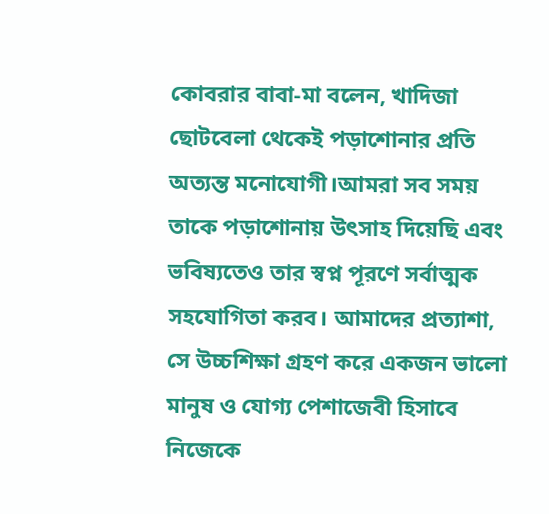কোবরার বাবা-মা বলেন, খাদিজা ছোটবেলা থেকেই পড়াশোনার প্রতি অত্যন্ত মনোযোগী।আমরা সব সময় তাকে পড়াশোনায় উৎসাহ দিয়েছি এবং ভবিষ্যতেও তার স্বপ্ন পূরণে সর্বাত্মক সহযোগিতা করব। আমাদের প্রত্যাশা, সে উচ্চশিক্ষা গ্রহণ করে একজন ভালো মানুষ ও যোগ্য পেশাজেবী হিসাবে নিজেকে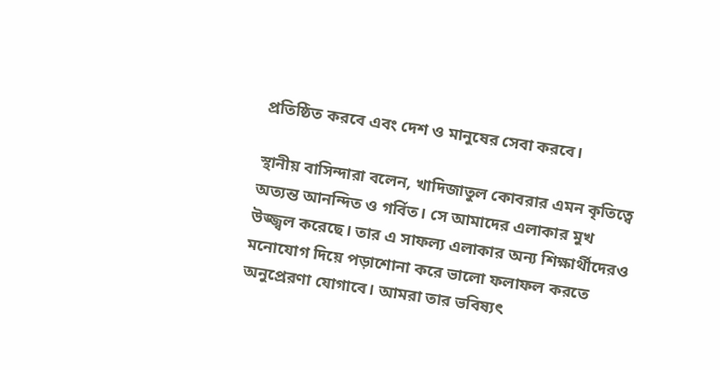প্রতিষ্ঠিত করবে এবং দেশ ও মানুষের সেবা করবে।

স্থানীয় বাসিন্দারা বলেন, খাদিজাতুল কোবরার এমন কৃতিত্বে অত্যন্ত আনন্দিত ও গর্বিত। সে আমাদের এলাকার মুখ উজ্জ্বল করেছে। তার এ সাফল্য এলাকার অন্য শিক্ষার্থীদেরও মনোযোগ দিয়ে পড়াশোনা করে ভালো ফলাফল করতে অনুপ্রেরণা যোগাবে। আমরা তার ভবিষ্যৎ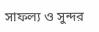সাফল্য ও সুন্দর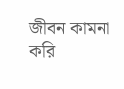জীবন কামনা করি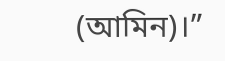(আমিন)।”